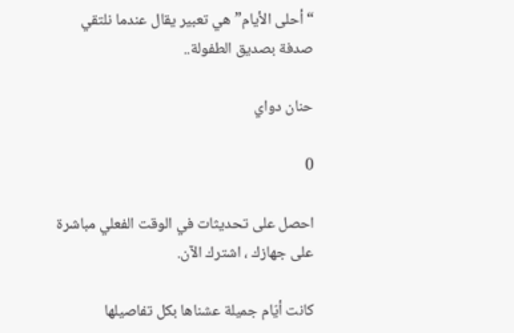“أحلى الأيام” هي تعبير يقال عندما نلتقي صدفة بصديق الطفولة..

حنان دواي

0

احصل على تحديثات في الوقت الفعلي مباشرة على جهازك ، اشترك الآن.

كانت أيّام جميلة عشناها بكل تفاصيلها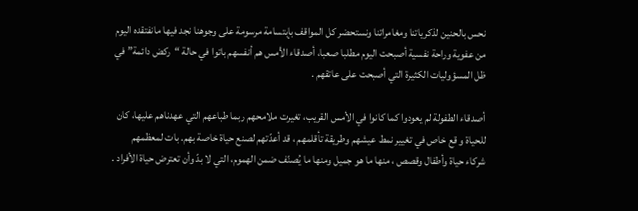نحس بالحنين لذكرياتنا ومغامراتنا ونستحضر كل المواقف بإبتسامة مرسومة على وجوهنا نجد فيها مانفتقده اليوم من عفوية وراحة نفسية أصبحت اليوم مطلبا صعبا، أصدقاء الأمس هم أنفسهم باتوا في حالة “ركض دائمة” في ظل المسؤوليات الكثيرة التي أصبحت على عاتقهم .

أصدقاء الطفولة لم يعودوا كما كانوا في الأمس القريب، تغيرت ملامحهم ربما طباعهم التي عهدناهم عليها، كان للحياة و قع خاص في تغيير نمط عيشهم وطريقة تأقلمهم ، قد أعدّتهم لصنع حياة خاصة بهم. بات لمعظمهم شركاء حياة وأطفال وقصص ، منها ما هو جميل ومنها ما يُصنّف ضمن الهموم، التي لا بدّ وأن تعترض حياة الأفراد .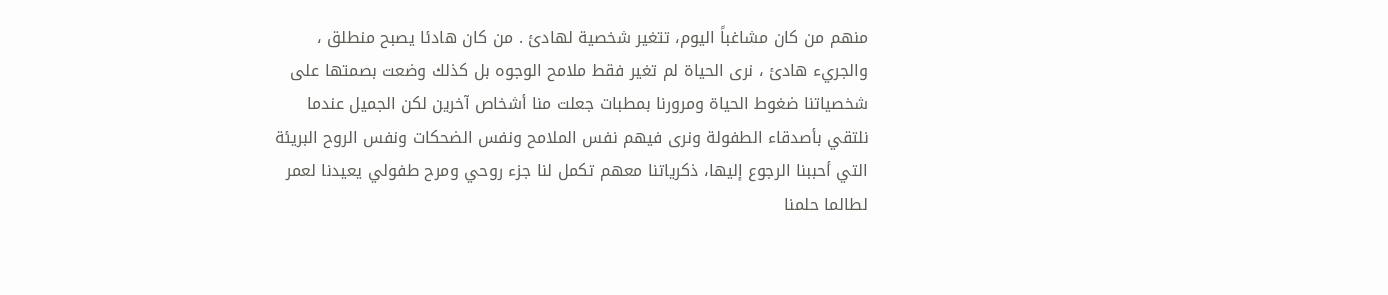منهم من كان مشاغباً اليوم، تتغير شخصية لهادئ . من كان هادئا يصبح منطلق ، والجريء هادئ ، نرى الحياة لم تغير فقط ملامح الوجوه بل كذلك وضعت بصمتها على شخصياتنا ضغوط الحياة ومرورنا بمطبات جعلت منا أشخاص آخرين لكن الجميل عندما نلتقي بأصدقاء الطفولة ونرى فيهم نفس الملامح ونفس الضحكات ونفس الروح البريئة التي أحببنا الرجوع إليها، ذكرياتنا معهم تكمل لنا جزء روحي ومرح طفولي يعيدنا لعمر لطالما حلمنا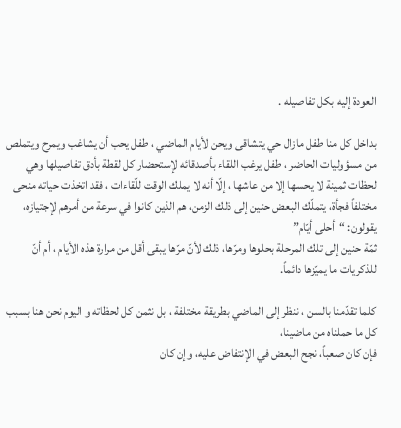العودة إليه بكل تفاصيله .

بداخل كل منا طفل مازال حي يتشاقى ويحن لأيام الماضي ، طفل يحب أن يشاغب ويمرح ويتملص من مسؤوليات الحاضر ، طفل يرغب اللقاء بأصدقائه لإستحضار كل لقطة بأدق تفاصيلها وهي لحظات ثمينة لا يحسها إلا من عاشها ، إلّا أنه لا يملك الوقت للّقاءات ، فقد اتخذت حياته منحى مختلفاً فجأة، يتملّك البعض حنين إلى ذلك الزمن، هم الذين كانوا في سرعة من أمرهم لإجتيازه، يقولون: “أحلى أيّام”
ثمّة حنين إلى تلك المرحلة بحلوها ومرّها، ذلك لأنّ مرّها يبقى أقل من مرارة هذه الأيام ، أم أنّ للذكريات ما يميّزها دائماً.

كلما تقدّمنا بالسن ، ننظر إلى الماضي بطريقة مختلفة ، بل نثمن كل لحظاته و اليوم نحن هنا بسبب كل ما حملناه من ماضينا،
فإن كان صعباً، نجح البعض في الإنتفاض عليه، وإن كان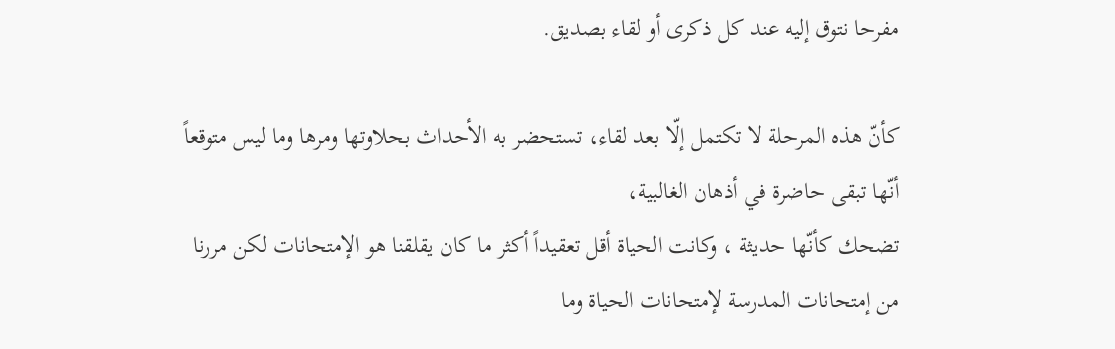مفرحا نتوق إليه عند كل ذكرى أو لقاء بصديق.

كأنّ هذه المرحلة لا تكتمل إلّا بعد لقاء، تستحضر به الأحداث بحلاوتها ومرها وما ليس متوقعاً أنّها تبقى حاضرة في أذهان الغالبية،
تضحك كأنّها حديثة ، وكانت الحياة أقل تعقيداً أكثر ما كان يقلقنا هو الإمتحانات لكن مررنا من إمتحانات المدرسة لإمتحانات الحياة وما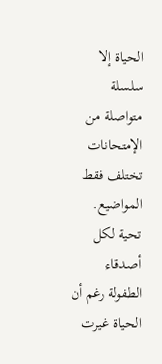الحياة إلا سلسلة متواصلة من الإمتحانات تختلف فقط المواضيع.
تحية لكل أصدقاء الطفولة رغم أن الحياة غيرت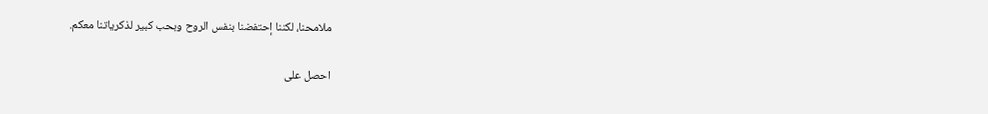ملامحنا، لكننا إحتفضنا بنفس الروح وبحب كبير لذكرياتنا معكم.

احصل على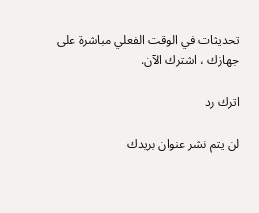تحديثات في الوقت الفعلي مباشرة على جهازك ، اشترك الآن.

اترك رد

لن يتم نشر عنوان بريدك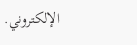الإلكتروني.